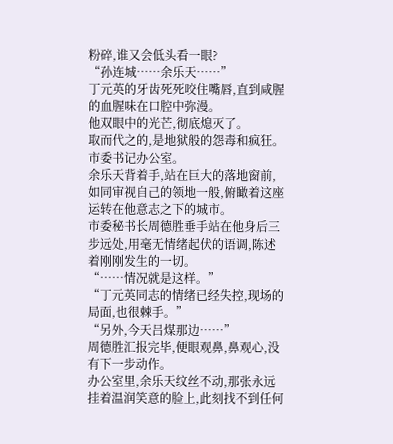粉碎,谁又会低头看一眼?
“孙连城……余乐天……”
丁元英的牙齿死死咬住嘴唇,直到咸腥的血腥味在口腔中弥漫。
他双眼中的光芒,彻底熄灭了。
取而代之的,是地狱般的怨毒和疯狂。
市委书记办公室。
余乐天背着手,站在巨大的落地窗前,如同审视自己的领地一般,俯瞰着这座运转在他意志之下的城市。
市委秘书长周德胜垂手站在他身后三步远处,用毫无情绪起伏的语调,陈述着刚刚发生的一切。
“……情况就是这样。”
“丁元英同志的情绪已经失控,现场的局面,也很棘手。”
“另外,今天吕煤那边……”
周德胜汇报完毕,便眼观鼻,鼻观心,没有下一步动作。
办公室里,余乐天纹丝不动,那张永远挂着温润笑意的脸上,此刻找不到任何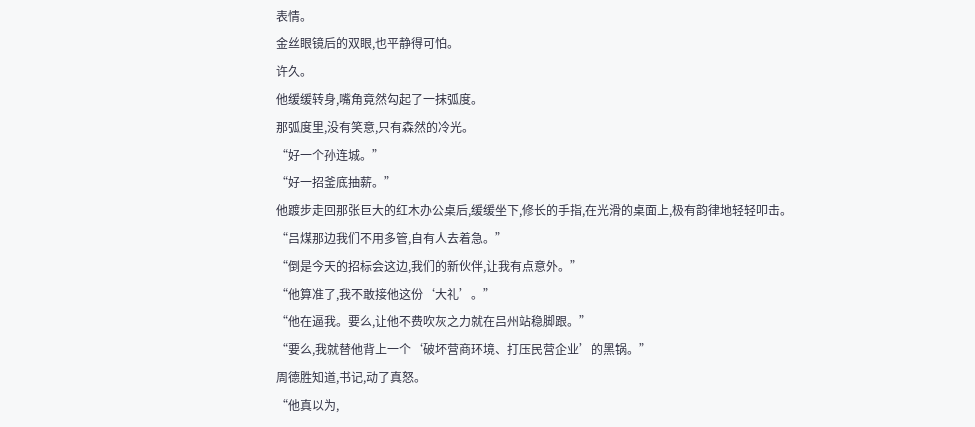表情。
金丝眼镜后的双眼,也平静得可怕。
许久。
他缓缓转身,嘴角竟然勾起了一抹弧度。
那弧度里,没有笑意,只有森然的冷光。
“好一个孙连城。”
“好一招釜底抽薪。”
他踱步走回那张巨大的红木办公桌后,缓缓坐下,修长的手指,在光滑的桌面上,极有韵律地轻轻叩击。
“吕煤那边我们不用多管,自有人去着急。”
“倒是今天的招标会这边,我们的新伙伴,让我有点意外。”
“他算准了,我不敢接他这份‘大礼’。”
“他在逼我。要么,让他不费吹灰之力就在吕州站稳脚跟。”
“要么,我就替他背上一个‘破坏营商环境、打压民营企业’的黑锅。”
周德胜知道,书记,动了真怒。
“他真以为,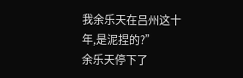我余乐天在吕州这十年,是泥捏的?”
余乐天停下了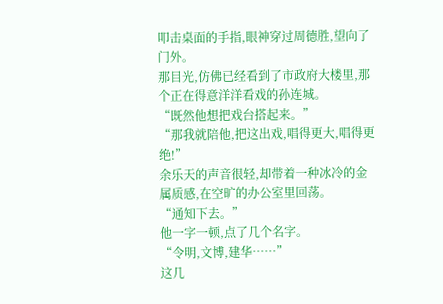叩击桌面的手指,眼神穿过周德胜,望向了门外。
那目光,仿佛已经看到了市政府大楼里,那个正在得意洋洋看戏的孙连城。
“既然他想把戏台搭起来。”
“那我就陪他,把这出戏,唱得更大,唱得更绝!”
余乐天的声音很轻,却带着一种冰冷的金属质感,在空旷的办公室里回荡。
“通知下去。”
他一字一顿,点了几个名字。
“令明,文博,建华……”
这几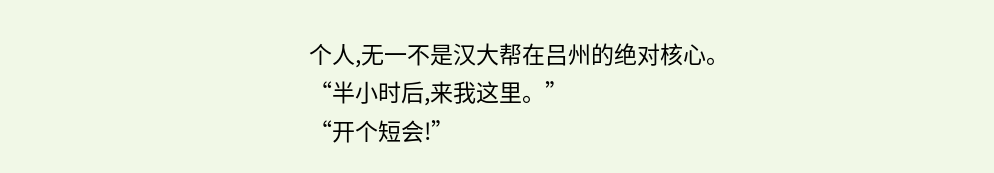个人,无一不是汉大帮在吕州的绝对核心。
“半小时后,来我这里。”
“开个短会!”